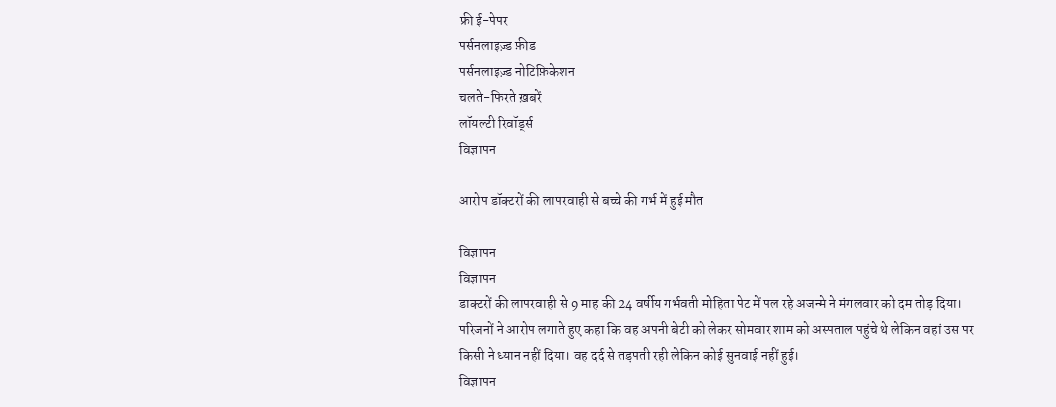फ्री ई-पेपर
पर्सनलाइज़्ड फ़ीड
पर्सनलाइज़्ड नोटिफ़िकेशन
चलते-फिरते ख़बरें
लॉयल्टी रिवॉर्ड्स
विज्ञापन

आरोप डॉक्टरों की लापरवाही से बच्चे की गर्भ में हुई मौत

विज्ञापन
विज्ञापन
डाक्टरों की लापरवाही से 9 माह की 24 वर्षीय गर्भवती मोहिता पेट में पल रहे अजन्मे ने मंगलवार को दम तोड़ दिया। परिजनों ने आरोप लगाते हुए कहा कि वह अपनी बेटी को लेकर सोमवार शाम को अस्पताल पहुंचे थे लेकिन वहां उस पर किसी ने ध्यान नहीं दिया। वह दर्द से तड़पती रही लेकिन कोई सुनवाई नहीं हुई।
विज्ञापन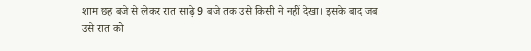शाम छह बजे से लेकर रात साढ़े 9 बजे तक उसे किसी ने नहीं देखा। इसके बाद जब उसे रात को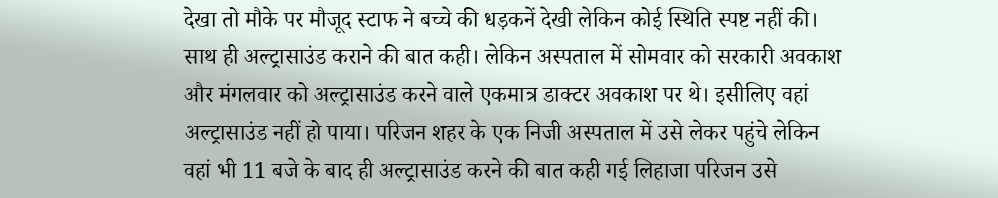देखा तो मौके पर मौजूद स्टाफ ने बच्चे की धड़कनें देखी लेकिन कोई स्थिति स्पष्ट नहीं की। साथ ही अल्ट्रासाउंड कराने की बात कही। लेकिन अस्पताल में सोमवार को सरकारी अवकाश और मंगलवार को अल्ट्रासाउंड करने वाले एकमात्र डाक्टर अवकाश पर थे। इसीलिए वहां अल्ट्रासाउंड नहीं हो पाया। परिजन शहर के एक निजी अस्पताल में उसे लेकर पहुंचे लेकिन वहां भी 11 बजे के बाद ही अल्ट्रासाउंड करने की बात कही गई लिहाजा परिजन उसे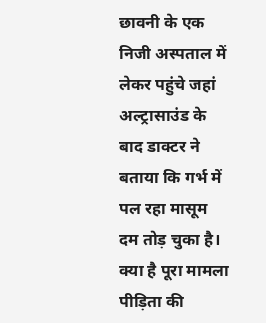छावनी के एक निजी अस्पताल में लेकर पहुंचे जहां अल्ट्रासाउंड के बाद डाक्टर ने बताया कि गर्भ में पल रहा मासूम दम तोड़ चुका है।
क्या है पूरा मामला
पीड़िता की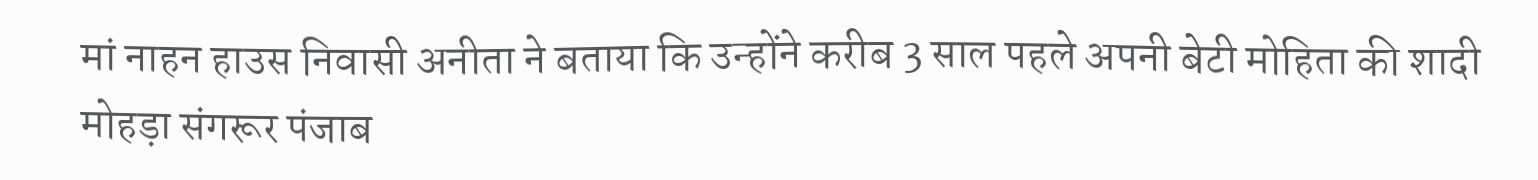मां नाहन हाउस निवासी अनीता ने बताया कि उन्होंने करीब 3 साल पहले अपनी बेटी मोहिता की शादी मोहड़ा संगरूर पंजाब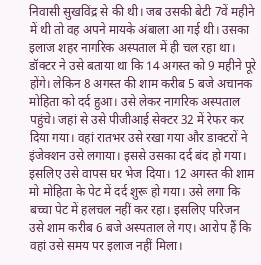निवासी सुखविंद्र से की थी। जब उसकी बेटी 7वें महीने में थी तो वह अपने मायके अंबाला आ गई थी। उसका इलाज शहर नागरिक अस्पताल में ही चल रहा था। डॉक्टर ने उसे बताया था कि 14 अगस्त को 9 महीने पूरे होंगे। लेकिन 8 अगस्त की शाम करीब 5 बजे अचानक मोहिता को दर्द हुआ। उसे लेकर नागरिक अस्पताल पहुंचे। जहां से उसे पीजीआई सेक्टर 32 में रेफर कर दिया गया। वहां रातभर उसे रखा गया और डाक्टरों ने इंजेक्शन उसे लगाया। इससे उसका दर्द बंद हो गया। इसलिए उसे वापस घर भेज दिया। 12 अगस्त की शाम मो मोहिता के पेट में दर्द शुरू हो गया। उसे लगा कि बच्चा पेट में हलचल नहीं कर रहा। इसलिए परिजन उसे शाम करीब 6 बजे अस्पताल ले गए। आरोप हैं कि वहां उसे समय पर इलाज नहीं मिला।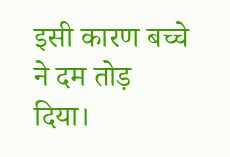इसी कारण बच्चे ने दम तोड़ दिया।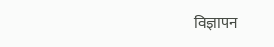विज्ञापन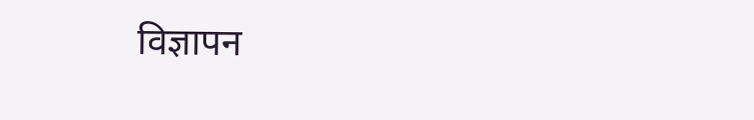विज्ञापन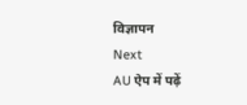विज्ञापन
Next
AU ऐप में पढ़ें